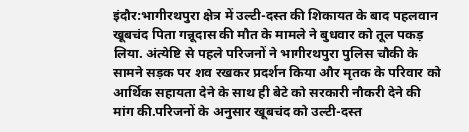इंदौर:भागीरथपुरा क्षेत्र में उल्टी-दस्त की शिकायत के बाद पहलवान खूबचंद पिता गन्नूदास की मौत के मामले ने बुधवार को तूल पकड़ लिया. अंत्येष्टि से पहले परिजनों ने भागीरथपुरा पुलिस चौकी के सामने सड़क पर शव रखकर प्रदर्शन किया और मृतक के परिवार को आर्थिक सहायता देने के साथ ही बेटे को सरकारी नौकरी देने की मांग की.परिजनों के अनुसार खूबचंद को उल्टी-दस्त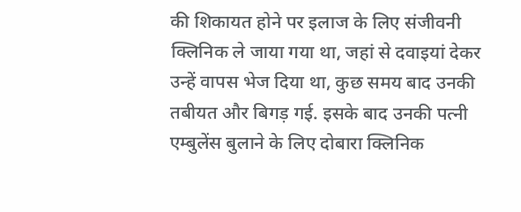की शिकायत होने पर इलाज के लिए संजीवनी क्लिनिक ले जाया गया था, जहां से दवाइयां देकर उन्हें वापस भेज दिया था, कुछ समय बाद उनकी तबीयत और बिगड़ गई. इसके बाद उनकी पत्नी एम्बुलेंस बुलाने के लिए दोबारा क्लिनिक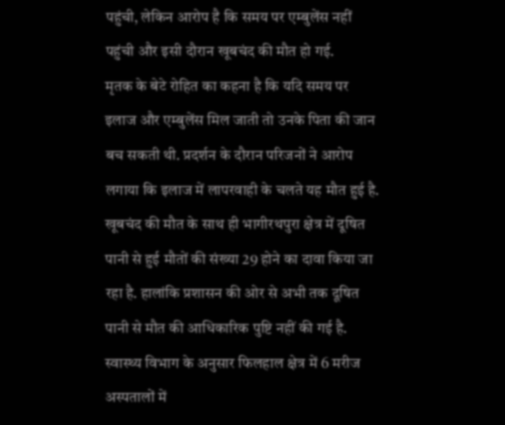पहुंची, लेकिन आरोप है कि समय पर एम्बुलेंस नहीं पहुंची और इसी दौरान खूबचंद की मौत हो गई.
मृतक के बेटे रोहित का कहना है कि यदि समय पर इलाज और एम्बुलेंस मिल जाती तो उनके पिता की जान बच सकती थी. प्रदर्शन के दौरान परिजनों ने आरोप लगाया कि इलाज में लापरवाही के चलते यह मौत हुई है. खूबचंद की मौत के साथ ही भागीरथपुरा क्षेत्र में दूषित पानी से हुई मौतों की संख्या 29 होने का दावा किया जा रहा है. हालांकि प्रशासन की ओर से अभी तक दूषित पानी से मौत की आधिकारिक पुष्टि नहीं की गई है. स्वास्थ्य विभाग के अनुसार फिलहाल क्षेत्र में 6 मरीज अस्पतालों में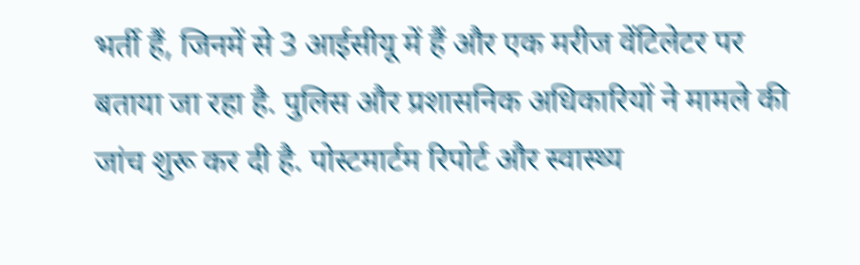भर्ती हैं, जिनमें से 3 आईसीयू में हैं और एक मरीज वेंटिलेटर पर बताया जा रहा है. पुलिस और प्रशासनिक अधिकारियों ने मामले की जांच शुरू कर दी है. पोस्टमार्टम रिपोर्ट और स्वास्थ्य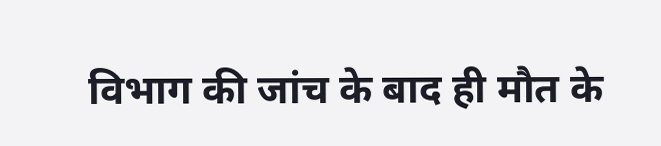विभाग की जांच के बाद ही मौत के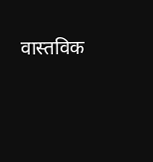वास्तविक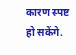कारण स्पष्ट हो सकेंगे.